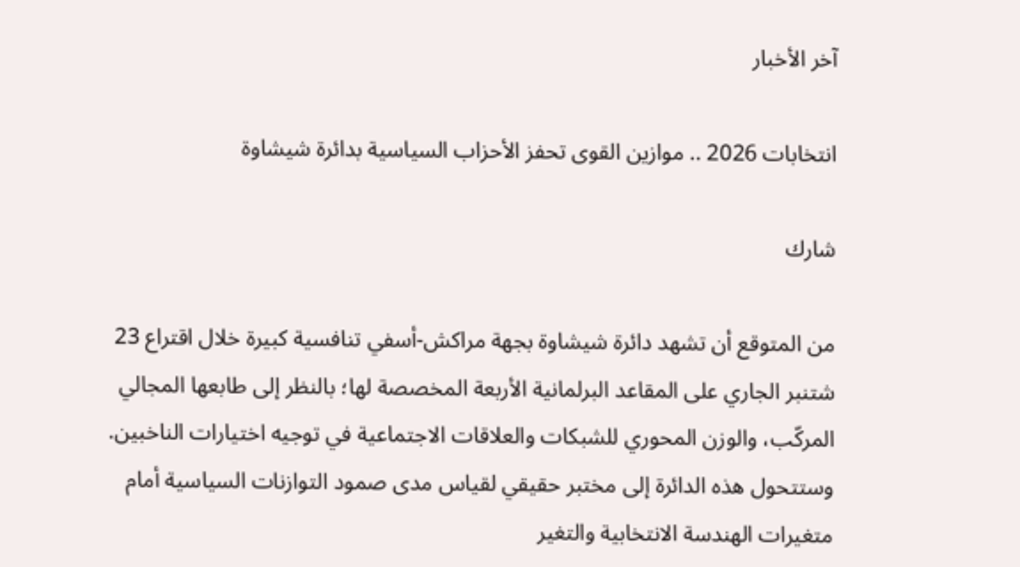آخر الأخبار

انتخابات 2026 .. موازين القوى تحفز الأحزاب السياسية بدائرة شيشاوة

شارك

من المتوقع أن تشهد دائرة شيشاوة بجهة مراكش-أسفي تنافسية كبيرة خلال اقتراع 23 شتنبر الجاري على المقاعد البرلمانية الأربعة المخصصة لها؛ بالنظر إلى طابعها المجالي المركّب، والوزن المحوري للشبكات والعلاقات الاجتماعية في توجيه اختيارات الناخبين. وستتحول هذه الدائرة إلى مختبر حقيقي لقياس مدى صمود التوازنات السياسية أمام متغيرات الهندسة الانتخابية والتغير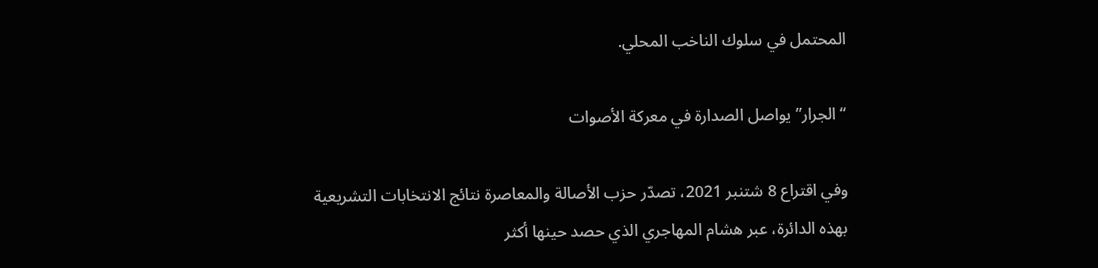المحتمل في سلوك الناخب المحلي.

“الجرار” يواصل الصدارة في معركة الأصوات

وفي اقتراع 8 شتنبر 2021، تصدّر حزب الأصالة والمعاصرة نتائج الانتخابات التشريعية بهذه الدائرة، عبر هشام المهاجري الذي حصد حينها أكثر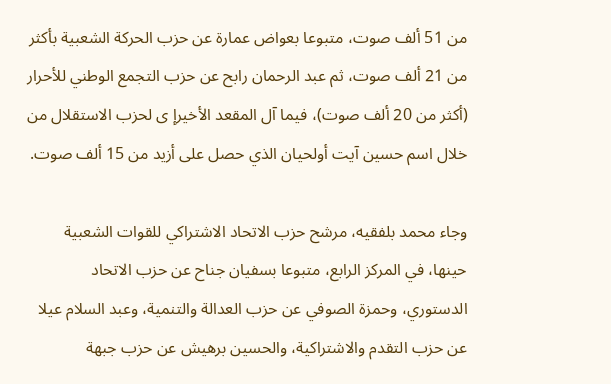من 51 ألف صوت، متبوعا بعواض عمارة عن حزب الحركة الشعبية بأكثر من 21 ألف صوت، ثم عبد الرحمان رابح عن حزب التجمع الوطني للأحرار (أكثر من 20 ألف صوت)، فيما آل المقعد الأخيرإ ى لحزب الاستقلال من خلال اسم حسين آيت أولحيان الذي حصل على أزيد من 15 ألف صوت.

وجاء محمد بلفقيه، مرشح حزب الاتحاد الاشتراكي للقوات الشعبية حينها، في المركز الرابع، متبوعا بسفيان جناح عن حزب الاتحاد الدستوري، وحمزة الصوفي عن حزب العدالة والتنمية، وعبد السلام عيلا عن حزب التقدم والاشتراكية، والحسين برهيش عن حزب جبهة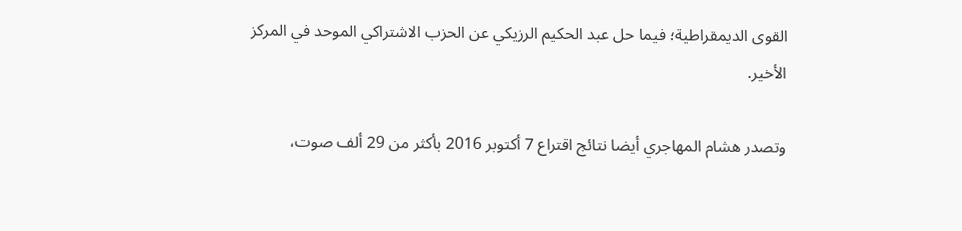القوى الديمقراطية؛ فيما حل عبد الحكيم الرزيكي عن الحزب الاشتراكي الموحد في المركز الأخير.

وتصدر هشام المهاجري أيضا نتائج اقتراع 7 أكتوبر 2016 بأكثر من 29 ألف صوت،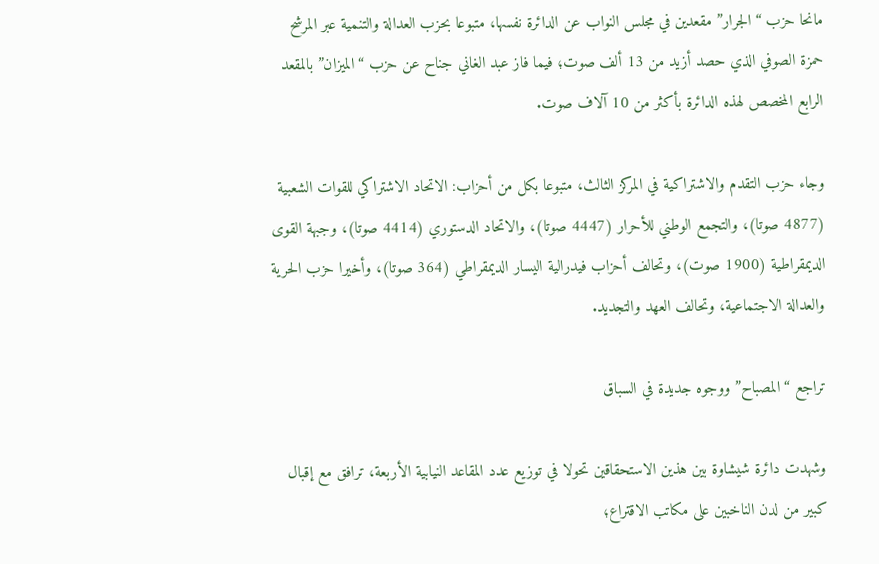مانحا حزب “الجرار” مقعدين في مجلس النواب عن الدائرة نفسها، متبوعا بحزب العدالة والتنمية عبر المرشح حمزة الصوفي الذي حصد أزيد من 13 ألف صوت؛ فيما فاز عبد الغاني جناح عن حزب “الميزان” بالمقعد الرابع المخصص لهذه الدائرة بأكثر من 10 آلاف صوت.

وجاء حزب التقدم والاشتراكية في المركز الثالث، متبوعا بكل من أحزاب: الاتحاد الاشتراكي للقوات الشعبية (4877 صوتا)، والتجمع الوطني للأحرار (4447 صوتا)، والاتحاد الدستوري (4414 صوتا)، وجبهة القوى الديمقراطية (1900 صوت)، وتحالف أحزاب فيدرالية اليسار الديمقراطي (364 صوتا)، وأخيرا حزب الحرية والعدالة الاجتماعية، وتحالف العهد والتجديد.

تراجع “المصباح” ووجوه جديدة في السباق

وشهدت دائرة شيشاوة بين هذين الاستحقاقين تحولا في توزيع عدد المقاعد النيابية الأربعة، ترافق مع إقبال كبير من لدن الناخبين على مكاتب الاقتراع؛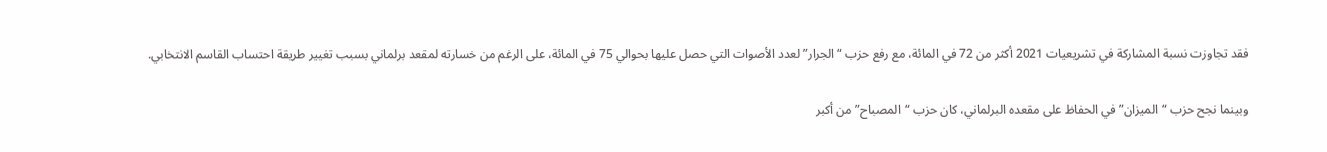فقد تجاوزت نسبة المشاركة في تشريعيات 2021 أكثر من 72 في المائة، مع رفع حزب “الجرار” لعدد الأصوات التي حصل عليها بحوالي 75 في المائة، على الرغم من خسارته لمقعد برلماني بسبب تغيير طريقة احتساب القاسم الانتخابي.

وبينما نجح حزب “الميزان” في الحفاظ على مقعده البرلماني، كان حزب “المصباح” من أكبر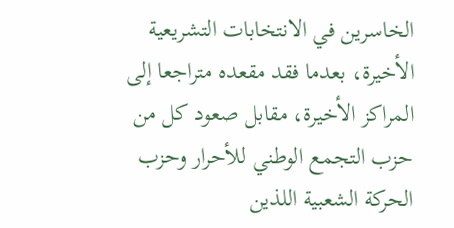الخاسرين في الانتخابات التشريعية الأخيرة، بعدما فقد مقعده متراجعا إلى المراكز الأخيرة، مقابل صعود كل من حزب التجمع الوطني للأحرار وحزب الحركة الشعبية اللذين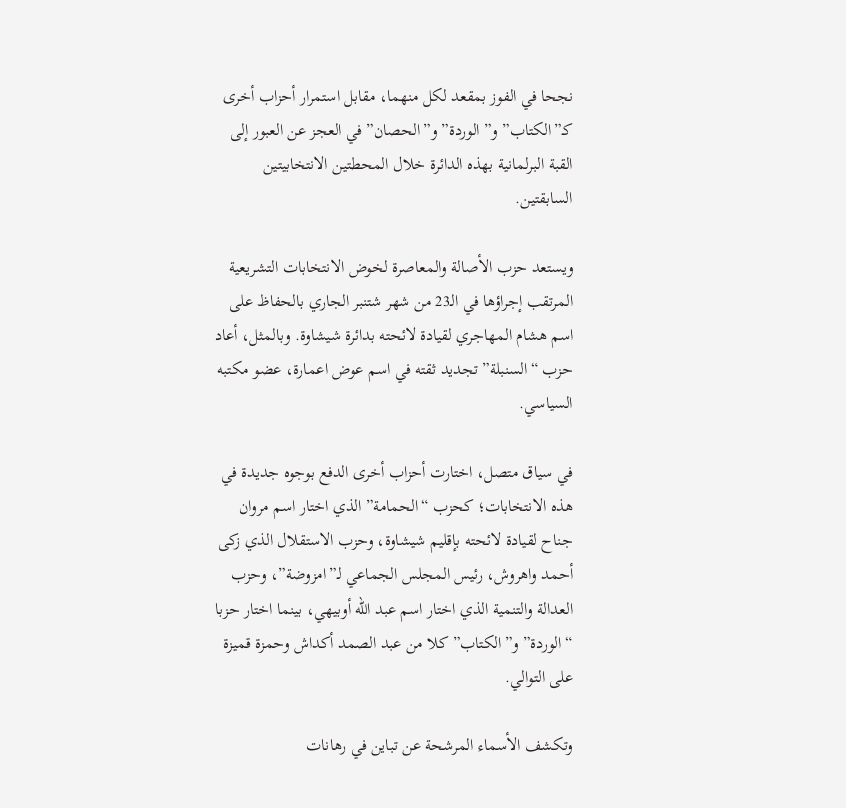نجحا في الفوز بمقعد لكل منهما، مقابل استمرار أحزاب أخرى كـ”الكتاب” و”الوردة” و”الحصان” في العجز عن العبور إلى القبة البرلمانية بهذه الدائرة خلال المحطتين الانتخابيتين السابقتين.

ويستعد حزب الأصالة والمعاصرة لخوض الانتخابات التشريعية المرتقب إجراؤها في الـ23 من شهر شتنبر الجاري بالحفاظ على اسم هشام المهاجري لقيادة لائحته بدائرة شيشاوة. وبالمثل، أعاد حزب “السنبلة” تجديد ثقته في اسم عوض اعمارة، عضو مكتبه السياسي.

في سياق متصل، اختارت أحزاب أخرى الدفع بوجوه جديدة في هذه الانتخابات؛ كحزب “الحمامة” الذي اختار اسم مروان جناح لقيادة لائحته بإقليم شيشاوة، وحزب الاستقلال الذي زكى أحمد واهروش، رئيس المجلس الجماعي لـ”امزوضة”، وحزب العدالة والتنمية الذي اختار اسم عبد الله أوبيهي، بينما اختار حزبا “الوردة” و”الكتاب” كلا من عبد الصمد أكداش وحمزة قميزة على التوالي.

وتكشف الأسماء المرشحة عن تباين في رهانات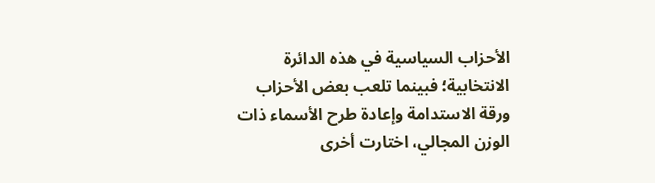الأحزاب السياسية في هذه الدائرة الانتخابية؛ فبينما تلعب بعض الأحزاب ورقة الاستدامة وإعادة طرح الأسماء ذات الوزن المجالي، اختارت أخرى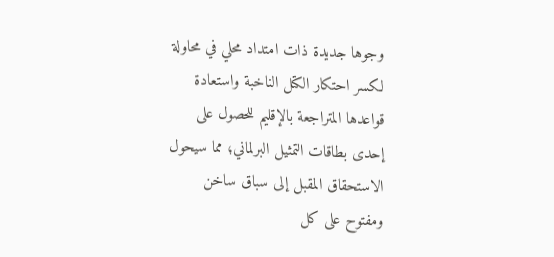وجوها جديدة ذات امتداد محلي في محاولة لكسر احتكار الكتل الناخبة واستعادة قواعدها المتراجعة بالإقليم للحصول على إحدى بطاقات التمثيل البرلماني؛ مما سيحول الاستحقاق المقبل إلى سباق ساخن ومفتوح على كل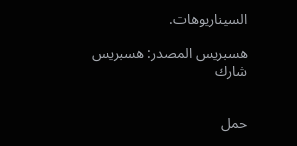السيناريوهات.

هسبريس المصدر: هسبريس
شارك


حمل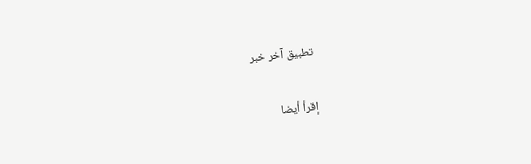تطبيق آخر خبر

إقرأ أيضا